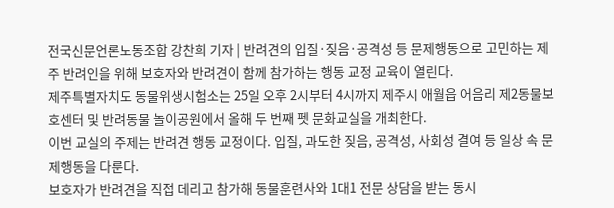전국신문언론노동조합 강찬희 기자 | 반려견의 입질·짖음·공격성 등 문제행동으로 고민하는 제주 반려인을 위해 보호자와 반려견이 함께 참가하는 행동 교정 교육이 열린다.
제주특별자치도 동물위생시험소는 25일 오후 2시부터 4시까지 제주시 애월읍 어음리 제2동물보호센터 및 반려동물 놀이공원에서 올해 두 번째 펫 문화교실을 개최한다.
이번 교실의 주제는 반려견 행동 교정이다. 입질, 과도한 짖음, 공격성, 사회성 결여 등 일상 속 문제행동을 다룬다.
보호자가 반려견을 직접 데리고 참가해 동물훈련사와 1대1 전문 상담을 받는 동시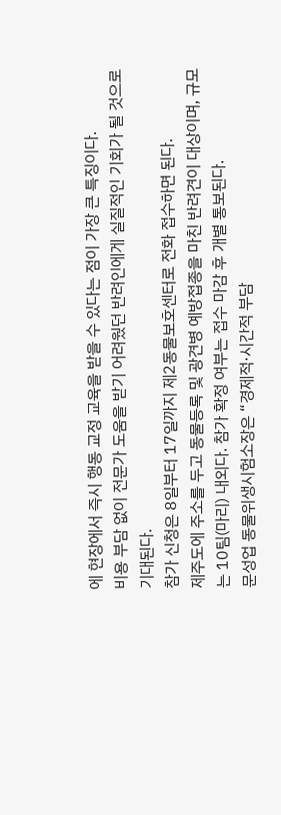에 현장에서 즉시 행동 교정 교육을 받을 수 있다는 점이 가장 큰 특징이다.
비용 부담 없이 전문가 도움을 받기 어려웠던 반려인에게 실질적인 기회가 될 것으로 기대된다.
참가 신청은 8일부터 17일까지 제2동물보호센터로 전화 접수하면 된다.
제주도에 주소를 두고 동물등록 및 광견병 예방접종을 마친 반려견이 대상이며, 규모는 10팀(마리) 내외다. 참가 확정 여부는 접수 마감 후 개별 통보된다.
문성업 동물위생시험소장은 “경제적·시간적 부담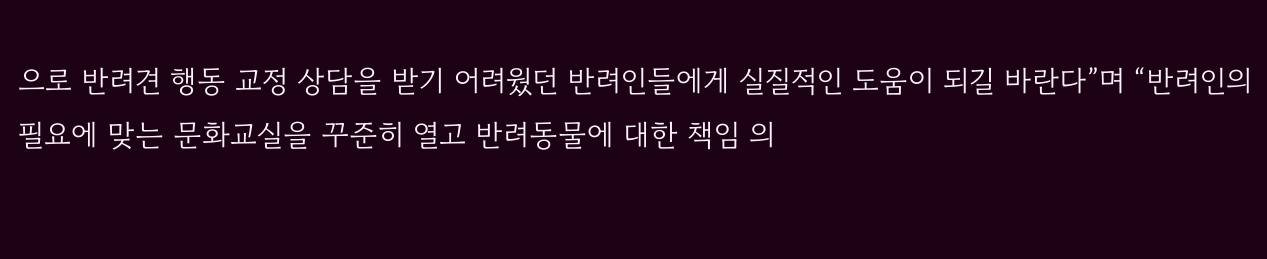으로 반려견 행동 교정 상담을 받기 어려웠던 반려인들에게 실질적인 도움이 되길 바란다”며 “반려인의 필요에 맞는 문화교실을 꾸준히 열고 반려동물에 대한 책임 의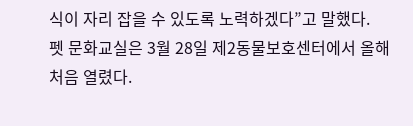식이 자리 잡을 수 있도록 노력하겠다”고 말했다.
펫 문화교실은 3월 28일 제2동물보호센터에서 올해 처음 열렸다.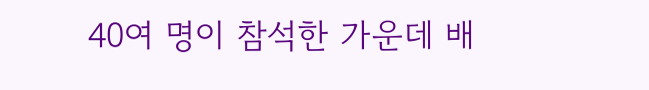40여 명이 참석한 가운데 배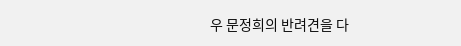우 문정희의 반려견을 다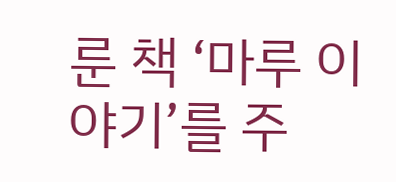룬 책 ‘마루 이야기’를 주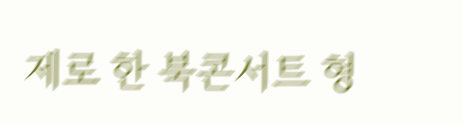제로 한 북콘서트 형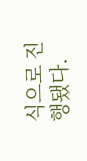식으로 진행됐다.